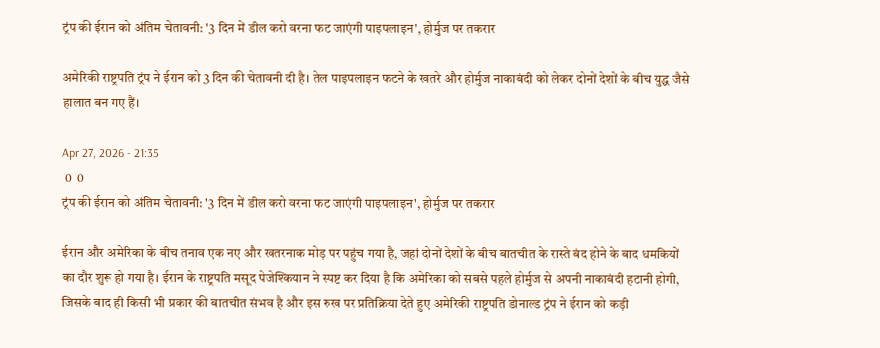ट्रंप की ईरान को अंतिम चेतावनी: '3 दिन में डील करो वरना फट जाएंगी पाइपलाइन', होर्मुज पर तकरार

अमेरिकी राष्ट्रपति ट्रंप ने ईरान को 3 दिन की चेतावनी दी है। तेल पाइपलाइन फटने के खतरे और होर्मुज नाकाबंदी को लेकर दोनों देशों के बीच युद्ध जैसे हालात बन गए हैं।

Apr 27, 2026 - 21:35
 0  0
ट्रंप की ईरान को अंतिम चेतावनी: '3 दिन में डील करो वरना फट जाएंगी पाइपलाइन', होर्मुज पर तकरार

ईरान और अमेरिका के बीच तनाव एक नए और खतरनाक मोड़ पर पहुंच गया है, जहां दोनों देशों के बीच बातचीत के रास्ते बंद होने के बाद धमकियों का दौर शुरू हो गया है। ईरान के राष्ट्रपति मसूद पेजेश्कियान ने स्पष्ट कर दिया है कि अमेरिका को सबसे पहले होर्मुज से अपनी नाकाबंदी हटानी होगी, जिसके बाद ही किसी भी प्रकार की बातचीत संभव है और इस रुख पर प्रतिक्रिया देते हुए अमेरिकी राष्ट्रपति डोनाल्ड ट्रंप ने ईरान को कड़ी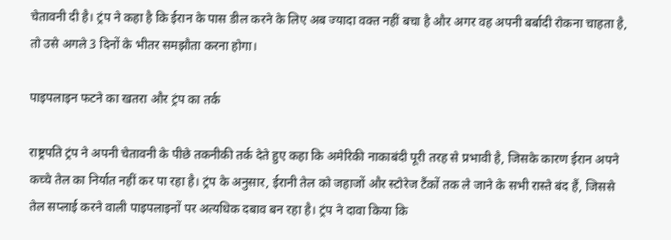चेतावनी दी है। ट्रंप ने कहा है कि ईरान के पास डील करने के लिए अब ज्यादा वक्त नहीं बचा है और अगर वह अपनी बर्बादी रोकना चाहता है, तो उसे अगले 3 दिनों के भीतर समझौता करना होगा।

पाइपलाइन फटने का खतरा और ट्रंप का तर्क

राष्ट्रपति ट्रंप ने अपनी चेतावनी के पीछे तकनीकी तर्क देते हुए कहा कि अमेरिकी नाकाबंदी पूरी तरह से प्रभावी है, जिसके कारण ईरान अपने कच्चे तेल का निर्यात नहीं कर पा रहा है। ट्रंप के अनुसार, ईरानी तेल को जहाजों और स्टोरेज टैंकों तक ले जाने के सभी रास्ते बंद हैं, जिससे तेल सप्लाई करने वाली पाइपलाइनों पर अत्यधिक दबाव बन रहा है। ट्रंप ने दावा किया कि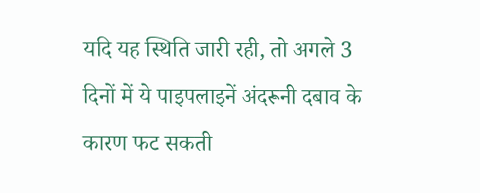यदि यह स्थिति जारी रही, तो अगले 3 दिनों में ये पाइपलाइनें अंदरूनी दबाव के कारण फट सकती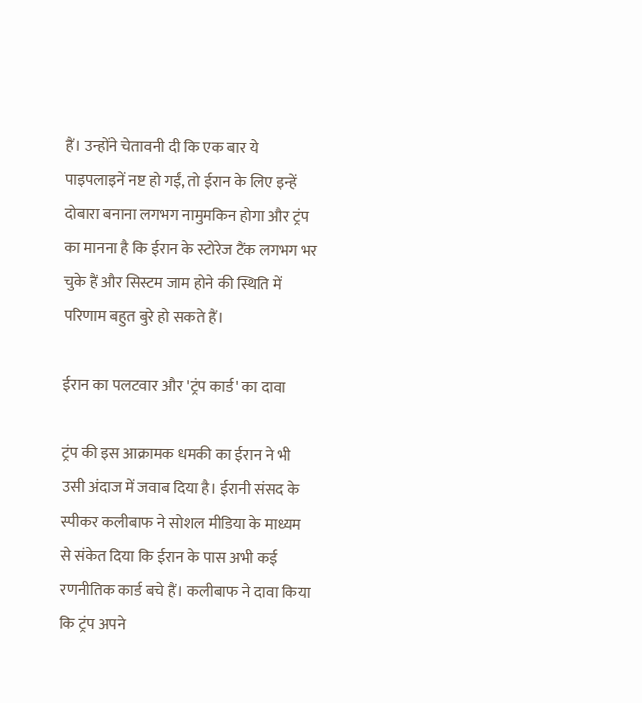हैं। उन्होंने चेतावनी दी कि एक बार ये पाइपलाइनें नष्ट हो गईं, तो ईरान के लिए इन्हें दोबारा बनाना लगभग नामुमकिन होगा और ट्रंप का मानना है कि ईरान के स्टोरेज टैंक लगभग भर चुके हैं और सिस्टम जाम होने की स्थिति में परिणाम बहुत बुरे हो सकते हैं।

ईरान का पलटवार और 'ट्रंप कार्ड' का दावा

ट्रंप की इस आक्रामक धमकी का ईरान ने भी उसी अंदाज में जवाब दिया है। ईरानी संसद के स्पीकर कलीबाफ ने सोशल मीडिया के माध्यम से संकेत दिया कि ईरान के पास अभी कई रणनीतिक कार्ड बचे हैं। कलीबाफ ने दावा किया कि ट्रंप अपने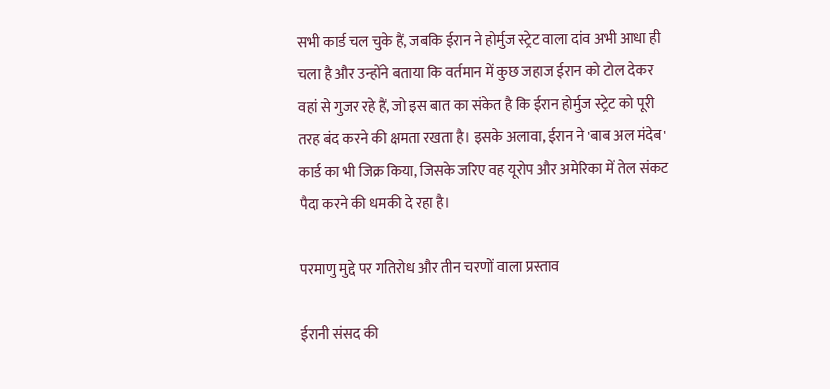सभी कार्ड चल चुके हैं, जबकि ईरान ने होर्मुज स्ट्रेट वाला दांव अभी आधा ही चला है और उन्होंने बताया कि वर्तमान में कुछ जहाज ईरान को टोल देकर वहां से गुजर रहे हैं, जो इस बात का संकेत है कि ईरान होर्मुज स्ट्रेट को पूरी तरह बंद करने की क्षमता रखता है। इसके अलावा, ईरान ने 'बाब अल मंदेब' कार्ड का भी जिक्र किया, जिसके जरिए वह यूरोप और अमेरिका में तेल संकट पैदा करने की धमकी दे रहा है।

परमाणु मुद्दे पर गतिरोध और तीन चरणों वाला प्रस्ताव

ईरानी संसद की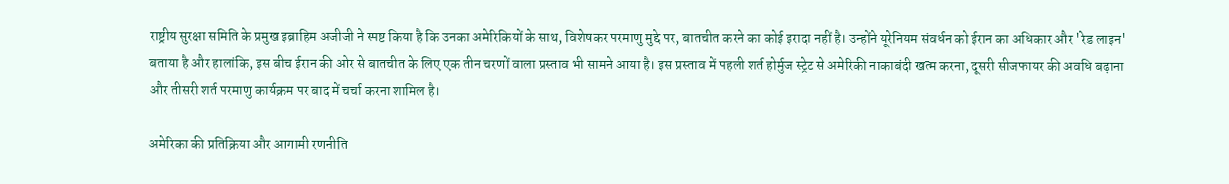राष्ट्रीय सुरक्षा समिति के प्रमुख इब्राहिम अजीजी ने स्पष्ट किया है कि उनका अमेरिकियों के साथ, विशेषकर परमाणु मुद्दे पर, बातचीत करने का कोई इरादा नहीं है। उन्होंने यूरेनियम संवर्धन को ईरान का अधिकार और 'रेड लाइन' बताया है और हालांकि, इस बीच ईरान की ओर से बातचीत के लिए एक तीन चरणों वाला प्रस्ताव भी सामने आया है। इस प्रस्ताव में पहली शर्त होर्मुज स्ट्रेट से अमेरिकी नाकाबंदी खत्म करना, दूसरी सीजफायर की अवधि बढ़ाना और तीसरी शर्त परमाणु कार्यक्रम पर बाद में चर्चा करना शामिल है।

अमेरिका की प्रतिक्रिया और आगामी रणनीति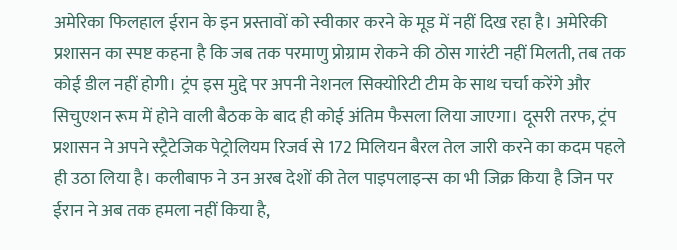अमेरिका फिलहाल ईरान के इन प्रस्तावों को स्वीकार करने के मूड में नहीं दिख रहा है। अमेरिकी प्रशासन का स्पष्ट कहना है कि जब तक परमाणु प्रोग्राम रोकने की ठोस गारंटी नहीं मिलती, तब तक कोई डील नहीं होगी। ट्रंप इस मुद्दे पर अपनी नेशनल सिक्योरिटी टीम के साथ चर्चा करेंगे और सिचुएशन रूम में होने वाली बैठक के बाद ही कोई अंतिम फैसला लिया जाएगा। दूसरी तरफ, ट्रंप प्रशासन ने अपने स्ट्रैटेजिक पेट्रोलियम रिजर्व से 172 मिलियन बैरल तेल जारी करने का कदम पहले ही उठा लिया है। कलीबाफ ने उन अरब देशों की तेल पाइपलाइन्स का भी जिक्र किया है जिन पर ईरान ने अब तक हमला नहीं किया है,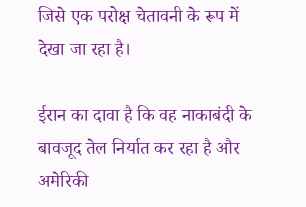जिसे एक परोक्ष चेतावनी के रूप में देखा जा रहा है।

ईरान का दावा है कि वह नाकाबंदी के बावजूद तेल निर्यात कर रहा है और अमेरिकी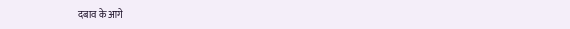दबाव के आगे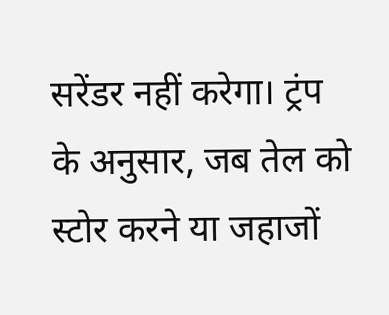सरेंडर नहीं करेगा। ट्रंप के अनुसार, जब तेल को स्टोर करने या जहाजों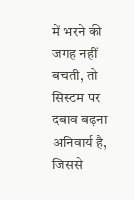में भरने की जगह नहीं बचती, तो सिस्टम पर दबाव बढ़ना अनिवार्य है, जिससे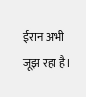ईरान अभी जूझ रहा है।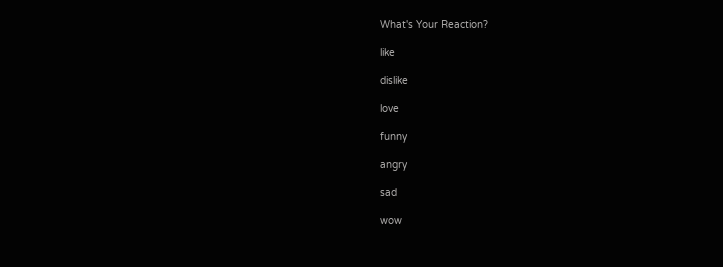What's Your Reaction?

like

dislike

love

funny

angry

sad

wow